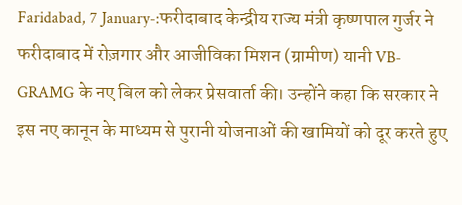Faridabad, 7 January-:फरीदाबाद केन्द्रीय राज्य मंत्री कृष्णपाल गुर्जर ने फरीदाबाद में रोज़गार और आजीविका मिशन (ग्रामीण) यानी VB-GRAMG के नए बिल को लेकर प्रेसवार्ता की। उन्होंने कहा कि सरकार ने इस नए कानून के माध्यम से पुरानी योजनाओं की खामियों को दूर करते हुए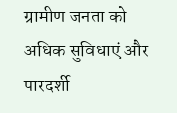ग्रामीण जनता को अधिक सुविधाएं और पारदर्शी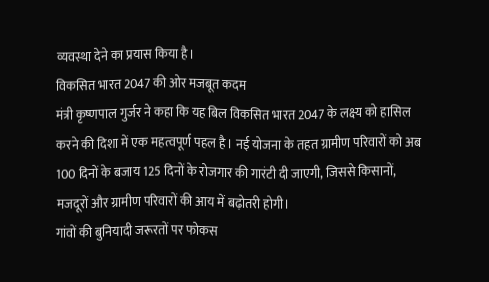व्यवस्था देने का प्रयास किया है।
विकसित भारत 2047 की ओर मजबूत कदम
मंत्री कृष्णपाल गुर्जर ने कहा कि यह बिल विकसित भारत 2047 के लक्ष्य को हासिल करने की दिशा में एक महत्वपूर्ण पहल है। नई योजना के तहत ग्रामीण परिवारों को अब 100 दिनों के बजाय 125 दिनों के रोजगार की गारंटी दी जाएगी, जिससे किसानों, मजदूरों और ग्रामीण परिवारों की आय में बढ़ोतरी होगी।
गांवों की बुनियादी जरूरतों पर फोकस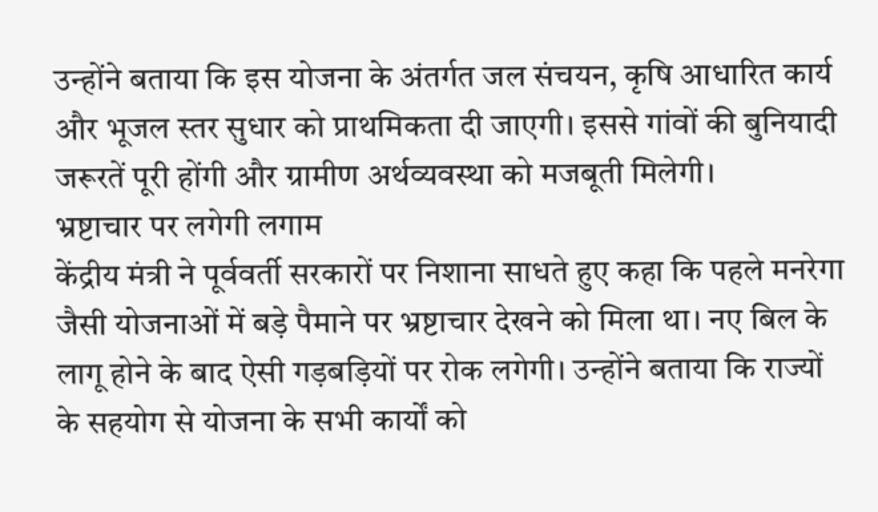उन्होंने बताया कि इस योजना के अंतर्गत जल संचयन, कृषि आधारित कार्य और भूजल स्तर सुधार को प्राथमिकता दी जाएगी। इससे गांवों की बुनियादी जरूरतें पूरी होंगी और ग्रामीण अर्थव्यवस्था को मजबूती मिलेगी।
भ्रष्टाचार पर लगेगी लगाम
केंद्रीय मंत्री ने पूर्ववर्ती सरकारों पर निशाना साधते हुए कहा कि पहले मनरेगा जैसी योजनाओं में बड़े पैमाने पर भ्रष्टाचार देखने को मिला था। नए बिल के लागू होने के बाद ऐसी गड़बड़ियों पर रोक लगेगी। उन्होंने बताया कि राज्यों के सहयोग से योजना के सभी कार्यों को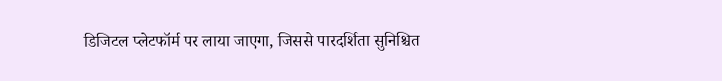डिजिटल प्लेटफॉर्म पर लाया जाएगा, जिससे पारदर्शिता सुनिश्चित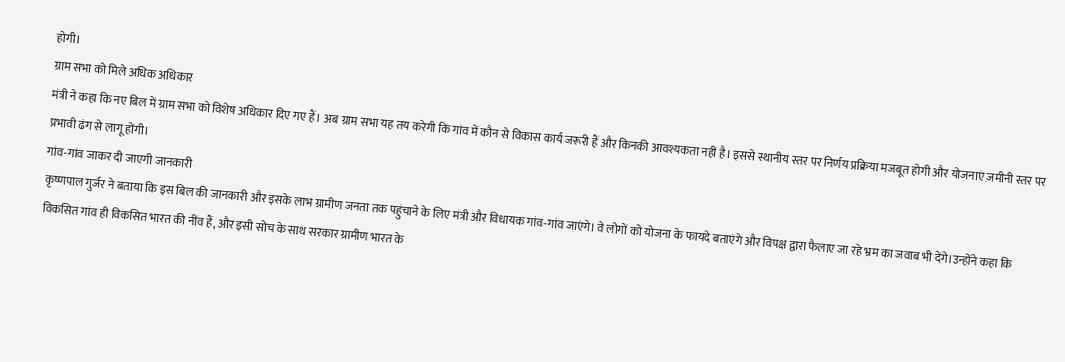होगी।
ग्राम सभा को मिले अधिक अधिकार
मंत्री ने कहा कि नए बिल में ग्राम सभा को विशेष अधिकार दिए गए हैं। अब ग्राम सभा यह तय करेगी कि गांव में कौन से विकास कार्य जरूरी हैं और किनकी आवश्यकता नहीं है। इससे स्थानीय स्तर पर निर्णय प्रक्रिया मजबूत होगी और योजनाएं ज़मीनी स्तर पर प्रभावी ढंग से लागू होंगी।
गांव-गांव जाकर दी जाएगी जानकारी
कृष्णपाल गुर्जर ने बताया कि इस बिल की जानकारी और इसके लाभ ग्रामीण जनता तक पहुंचाने के लिए मंत्री और विधायक गांव-गांव जाएंगे। वे लोगों को योजना के फायदे बताएंगे और विपक्ष द्वारा फैलाए जा रहे भ्रम का जवाब भी देंगे।उन्होंने कहा कि विकसित गांव ही विकसित भारत की नींव हैं, और इसी सोच के साथ सरकार ग्रामीण भारत के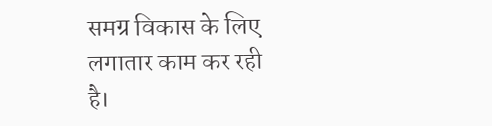समग्र विकास के लिए लगातार काम कर रही है।